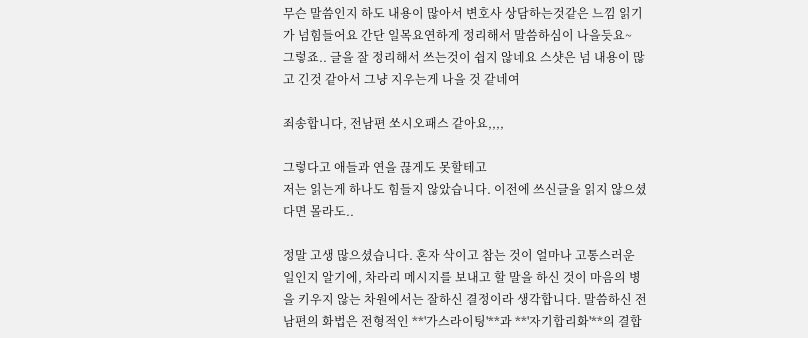무슨 말씀인지 하도 내용이 많아서 변호사 상담하는것같은 느낌 읽기가 넘힘들어요 간단 일목요연하게 정리해서 말씀하심이 나을듯요~
그렇죠.. 글을 잘 정리해서 쓰는것이 쉽지 않네요 스샷은 넘 내용이 많고 긴것 같아서 그냥 지우는게 나을 것 같네여

죄송합니다, 전남편 쏘시오패스 같아요,,,,

그렇다고 애들과 연을 끊게도 못할테고
저는 읽는게 하나도 힘들지 않았습니다. 이전에 쓰신글을 읽지 않으셨다면 몰라도..

정말 고생 많으셨습니다. 혼자 삭이고 참는 것이 얼마나 고통스러운 일인지 알기에, 차라리 메시지를 보내고 할 말을 하신 것이 마음의 병을 키우지 않는 차원에서는 잘하신 결정이라 생각합니다. 말씀하신 전남편의 화법은 전형적인 **'가스라이팅'**과 **'자기합리화'**의 결합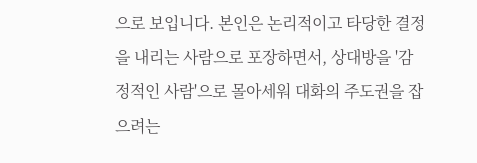으로 보입니다. 본인은 논리적이고 타당한 결정을 내리는 사람으로 포장하면서, 상대방을 '감정적인 사람'으로 몰아세워 대화의 주도권을 잡으려는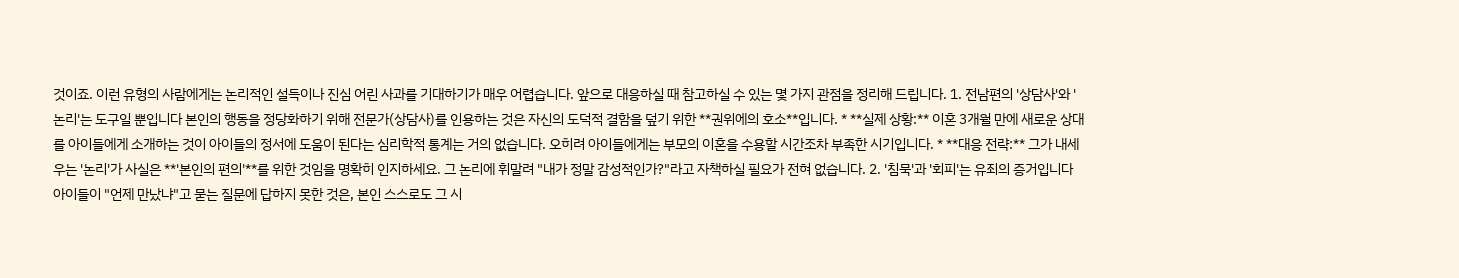것이죠. 이런 유형의 사람에게는 논리적인 설득이나 진심 어린 사과를 기대하기가 매우 어렵습니다. 앞으로 대응하실 때 참고하실 수 있는 몇 가지 관점을 정리해 드립니다. 1. 전남편의 '상담사'와 '논리'는 도구일 뿐입니다 본인의 행동을 정당화하기 위해 전문가(상담사)를 인용하는 것은 자신의 도덕적 결함을 덮기 위한 **권위에의 호소**입니다. * **실제 상황:** 이혼 3개월 만에 새로운 상대를 아이들에게 소개하는 것이 아이들의 정서에 도움이 된다는 심리학적 통계는 거의 없습니다. 오히려 아이들에게는 부모의 이혼을 수용할 시간조차 부족한 시기입니다. * **대응 전략:** 그가 내세우는 '논리'가 사실은 **'본인의 편의'**를 위한 것임을 명확히 인지하세요. 그 논리에 휘말려 "내가 정말 감성적인가?"라고 자책하실 필요가 전혀 없습니다. 2. '침묵'과 '회피'는 유죄의 증거입니다 아이들이 "언제 만났냐"고 묻는 질문에 답하지 못한 것은, 본인 스스로도 그 시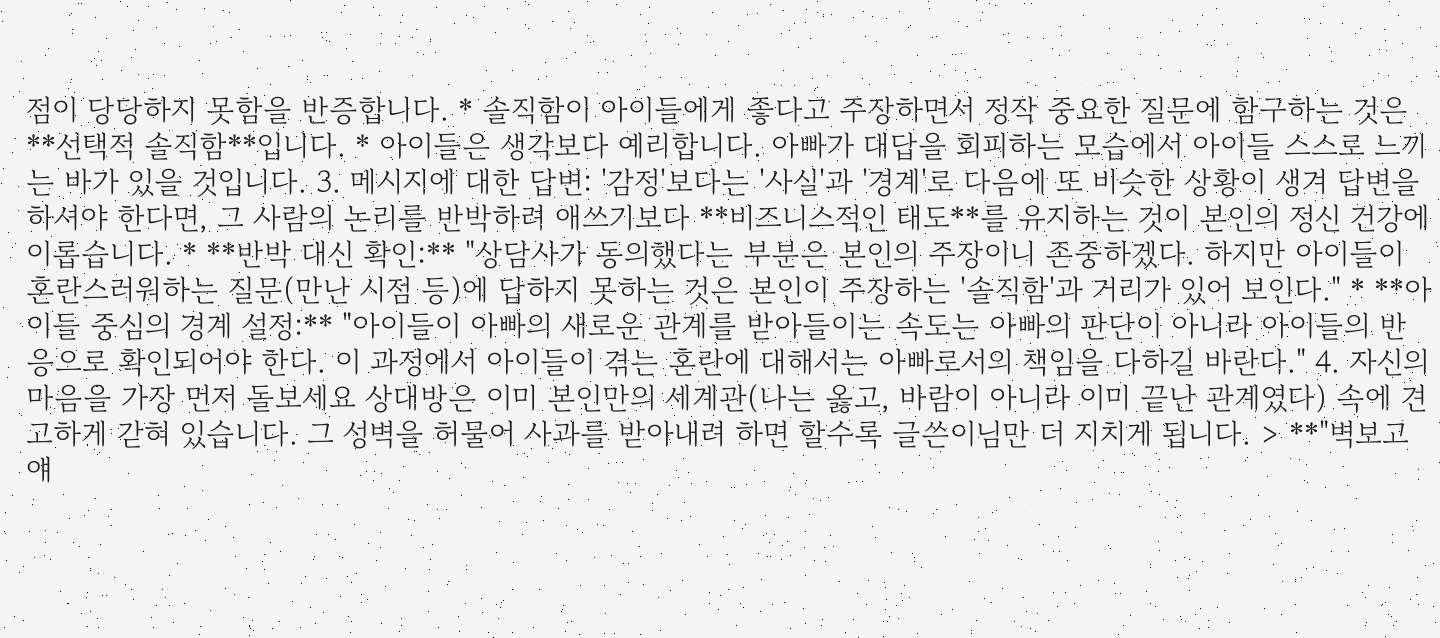점이 당당하지 못함을 반증합니다. * 솔직함이 아이들에게 좋다고 주장하면서 정작 중요한 질문에 함구하는 것은 **선택적 솔직함**입니다. * 아이들은 생각보다 예리합니다. 아빠가 대답을 회피하는 모습에서 아이들 스스로 느끼는 바가 있을 것입니다. 3. 메시지에 대한 답변: '감정'보다는 '사실'과 '경계'로 다음에 또 비슷한 상황이 생겨 답변을 하셔야 한다면, 그 사람의 논리를 반박하려 애쓰기보다 **비즈니스적인 태도**를 유지하는 것이 본인의 정신 건강에 이롭습니다. * **반박 대신 확인:** "상담사가 동의했다는 부분은 본인의 주장이니 존중하겠다. 하지만 아이들이 혼란스러워하는 질문(만난 시점 등)에 답하지 못하는 것은 본인이 주장하는 '솔직함'과 거리가 있어 보인다." * **아이들 중심의 경계 설정:** "아이들이 아빠의 새로운 관계를 받아들이는 속도는 아빠의 판단이 아니라 아이들의 반응으로 확인되어야 한다. 이 과정에서 아이들이 겪는 혼란에 대해서는 아빠로서의 책임을 다하길 바란다." 4. 자신의 마음을 가장 먼저 돌보세요 상대방은 이미 본인만의 세계관(나는 옳고, 바람이 아니라 이미 끝난 관계였다) 속에 견고하게 갇혀 있습니다. 그 성벽을 허물어 사과를 받아내려 하면 할수록 글쓴이님만 더 지치게 됩니다. > **"벽보고 얘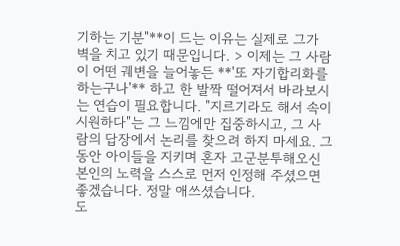기하는 기분"**이 드는 이유는 실제로 그가 벽을 치고 있기 때문입니다. > 이제는 그 사람이 어떤 궤변을 늘어놓든 **'또 자기합리화를 하는구나'** 하고 한 발짝 떨어져서 바라보시는 연습이 필요합니다. "지르기라도 해서 속이 시원하다"는 그 느낌에만 집중하시고, 그 사람의 답장에서 논리를 찾으려 하지 마세요. 그동안 아이들을 지키며 혼자 고군분투해오신 본인의 노력을 스스로 먼저 인정해 주셨으면 좋겠습니다. 정말 애쓰셨습니다.
도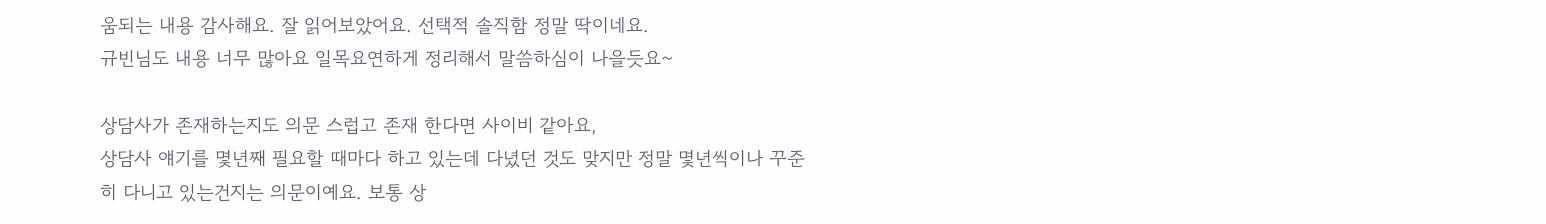움되는 내용 감사해요. 잘 읽어보았어요. 선택적 솔직함 정말 딱이네요.
규빈님도 내용 너무 많아요 일목요연하게 정리해서 말씀하심이 나을듯요~

상담사가 존재하는지도 의문 스럽고 존재 한다면 사이비 같아요,
상담사 얘기를 몇년째 필요할 때마다 하고 있는데 다녔던 것도 맞지만 정말 몇년씩이나 꾸준히 다니고 있는건지는 의문이예요. 보통 상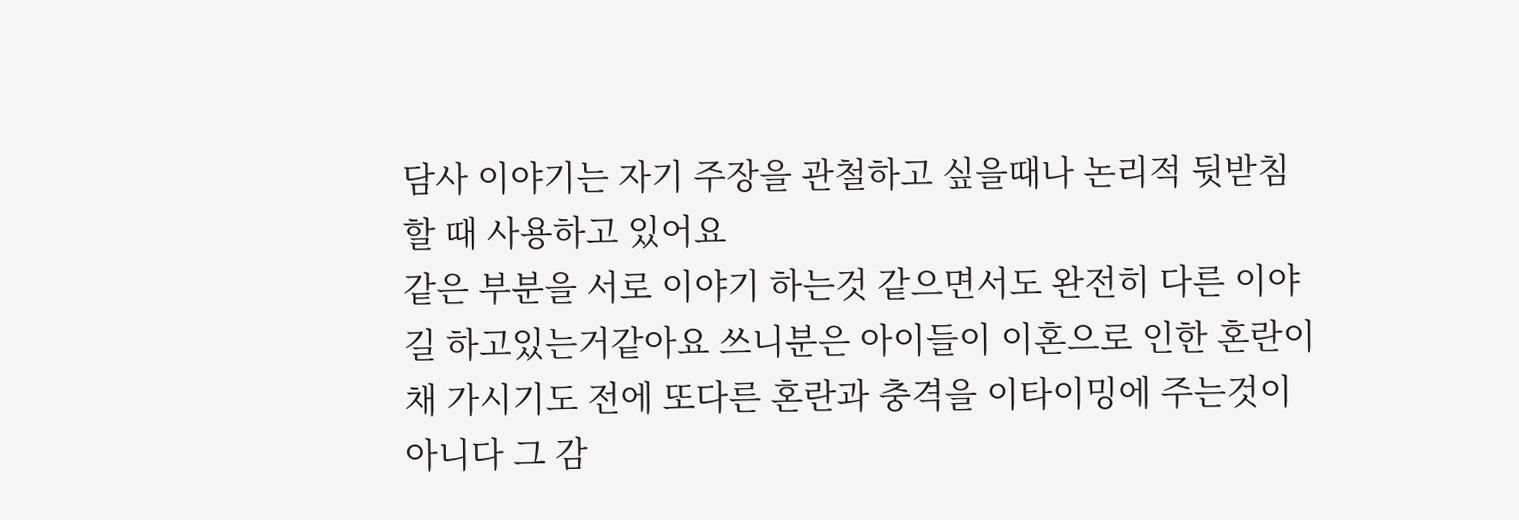담사 이야기는 자기 주장을 관철하고 싶을때나 논리적 뒷받침 할 때 사용하고 있어요
같은 부분을 서로 이야기 하는것 같으면서도 완전히 다른 이야길 하고있는거같아요 쓰니분은 아이들이 이혼으로 인한 혼란이 채 가시기도 전에 또다른 혼란과 충격을 이타이밍에 주는것이 아니다 그 감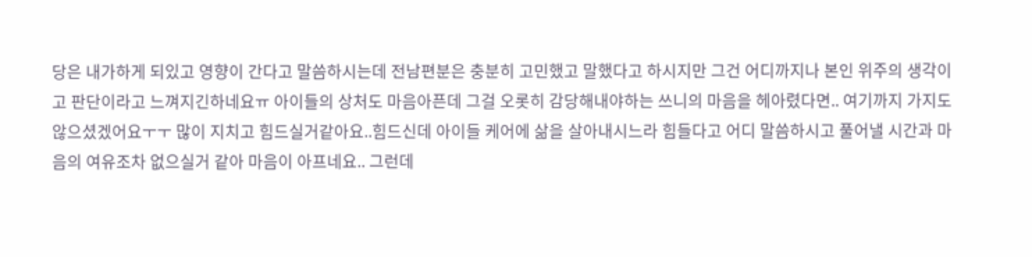당은 내가하게 되있고 영향이 간다고 말씀하시는데 전남편분은 충분히 고민했고 말했다고 하시지만 그건 어디까지나 본인 위주의 생각이고 판단이라고 느껴지긴하네요ㅠ 아이들의 상처도 마음아픈데 그걸 오롯히 감당해내야하는 쓰니의 마음을 헤아렸다면.. 여기까지 가지도 않으셨겠어요ㅜㅜ 많이 지치고 힘드실거같아요..힘드신데 아이들 케어에 삶을 살아내시느라 힘들다고 어디 말씀하시고 풀어낼 시간과 마음의 여유조차 없으실거 같아 마음이 아프네요.. 그런데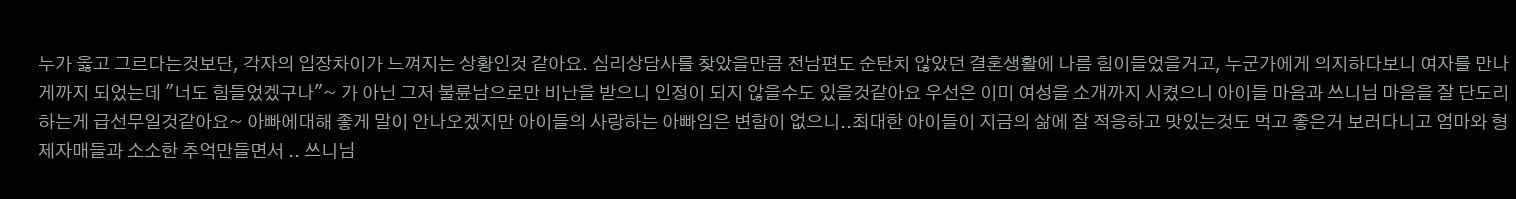누가 옳고 그르다는것보단, 각자의 입장차이가 느껴지는 상황인것 같아요. 심리상담사를 찾았을만큼 전남편도 순탄치 않았던 결혼생활에 나름 힘이들었을거고, 누군가에게 의지하다보니 여자를 만나게까지 되었는데 "너도 힘들었겠구나"~ 가 아닌 그저 불륜남으로만 비난을 받으니 인정이 되지 않을수도 있을것같아요 우선은 이미 여성을 소개까지 시켰으니 아이들 마음과 쓰니님 마음을 잘 단도리하는게 급선무일것같아요~ 아빠에대해 좋게 말이 안나오겠지만 아이들의 사랑하는 아빠임은 변함이 없으니..최대한 아이들이 지금의 삶에 잘 적응하고 맛있는것도 먹고 좋은거 보러다니고 엄마와 형제자매들과 소소한 추억만들면서 .. 쓰니님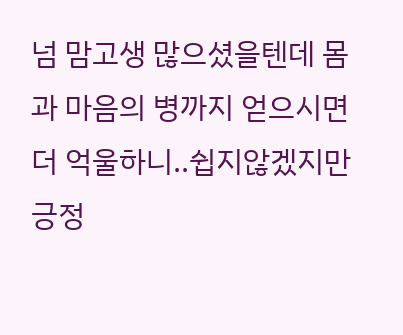넘 맘고생 많으셨을텐데 몸과 마음의 병까지 얻으시면 더 억울하니..쉽지않겠지만 긍정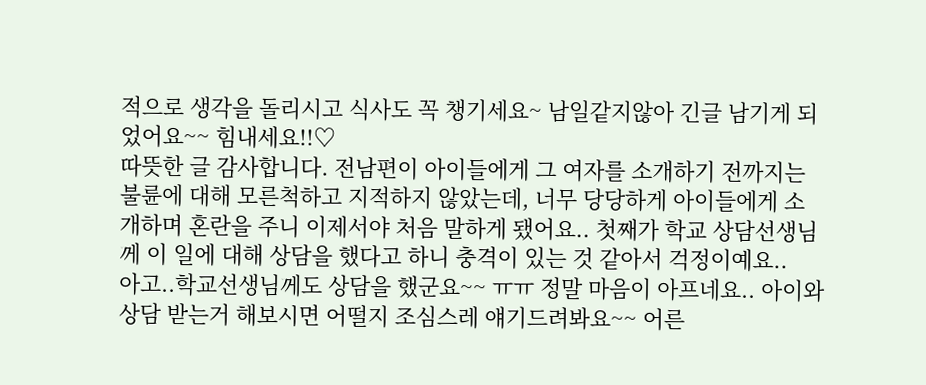적으로 생각을 돌리시고 식사도 꼭 챙기세요~ 남일같지않아 긴글 남기게 되었어요~~ 힘내세요!!♡
따뜻한 글 감사합니다. 전남편이 아이들에게 그 여자를 소개하기 전까지는 불륜에 대해 모른척하고 지적하지 않았는데, 너무 당당하게 아이들에게 소개하며 혼란을 주니 이제서야 처음 말하게 됐어요.. 첫째가 학교 상담선생님께 이 일에 대해 상담을 했다고 하니 충격이 있는 것 같아서 걱정이예요..
아고..학교선생님께도 상담을 했군요~~ ㅠㅠ 정말 마음이 아프네요.. 아이와 상담 받는거 해보시면 어떨지 조심스레 얘기드려봐요~~ 어른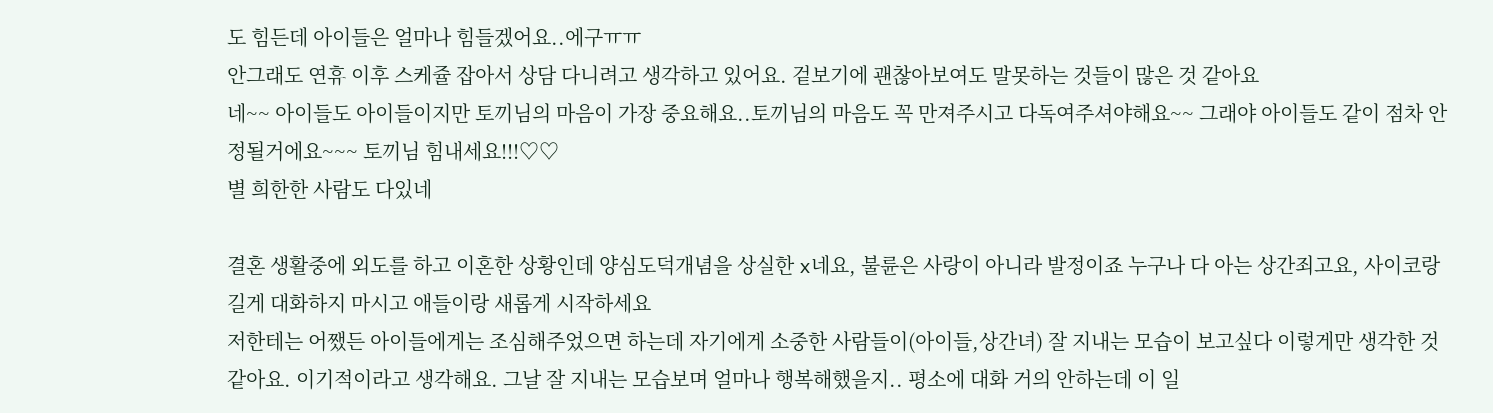도 힘든데 아이들은 얼마나 힘들겠어요..에구ㅠㅠ
안그래도 연휴 이후 스케쥴 잡아서 상담 다니려고 생각하고 있어요. 겉보기에 괜찮아보여도 말못하는 것들이 많은 것 같아요
네~~ 아이들도 아이들이지만 토끼님의 마음이 가장 중요해요..토끼님의 마음도 꼭 만져주시고 다독여주셔야해요~~ 그래야 아이들도 같이 점차 안정될거에요~~~ 토끼님 힘내세요!!!♡♡
별 희한한 사람도 다있네

결혼 생활중에 외도를 하고 이혼한 상황인데 양심도덕개념을 상실한 x네요, 불륜은 사랑이 아니라 발정이죠 누구나 다 아는 상간죄고요, 사이코랑 길게 대화하지 마시고 애들이랑 새롭게 시작하세요
저한테는 어쨌든 아이들에게는 조심해주었으면 하는데 자기에게 소중한 사람들이(아이들,상간녀) 잘 지내는 모습이 보고싶다 이렇게만 생각한 것 같아요. 이기적이라고 생각해요. 그날 잘 지내는 모습보며 얼마나 행복해했을지.. 평소에 대화 거의 안하는데 이 일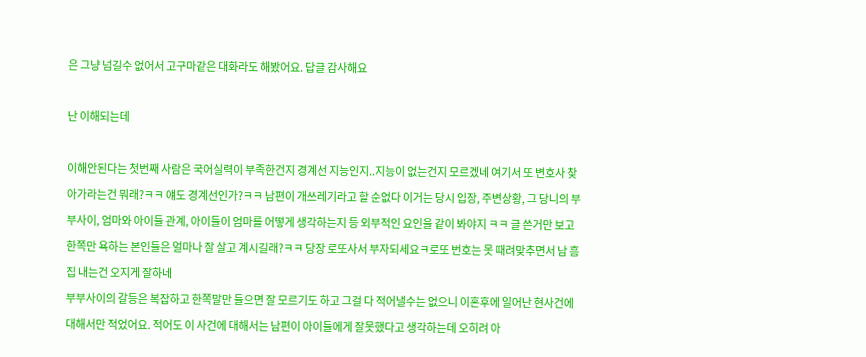은 그냥 넘길수 없어서 고구마같은 대화라도 해봤어요. 답글 감사해요

난 이해되는데

이해안된다는 첫번째 사람은 국어실력이 부족한건지 경계선 지능인지..지능이 없는건지 모르겠네 여기서 또 변호사 찾아가라는건 뭐래?ㅋㅋ 얘도 경계선인가?ㅋㅋ 남편이 개쓰레기라고 할 순없다 이거는 당시 입장, 주변상황, 그 당니의 부부사이, 엄마와 아이들 관계, 아이들이 엄마를 어떻게 생각하는지 등 외부적인 요인을 같이 봐야지 ㅋㅋ 글 쓴거만 보고 한쪽만 욕하는 본인들은 얼마나 잘 살고 계시길래?ㅋㅋ 당장 로또사서 부자되세요ㅋ로또 번호는 못 때려맞추면서 남 흠집 내는건 오지게 잘하네
부부사이의 갈등은 복잡하고 한쪽말만 들으면 잘 모르기도 하고 그걸 다 적어낼수는 없으니 이혼후에 일어난 현사건에 대해서만 적었어요. 적어도 이 사건에 대해서는 남편이 아이들에게 잘못했다고 생각하는데 오히려 아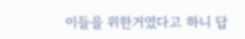이들을 위한거였다고 하니 답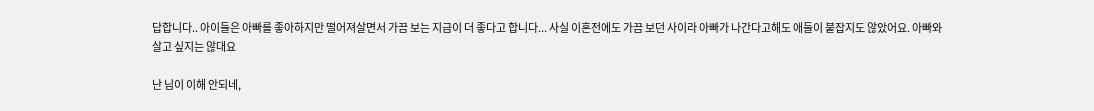답합니다.. 아이들은 아빠를 좋아하지만 떨어져살면서 가끔 보는 지금이 더 좋다고 합니다... 사실 이혼전에도 가끔 보던 사이라 아빠가 나간다고해도 애들이 붙잡지도 않았어요. 아빠와 살고 싶지는 않대요

난 님이 이해 안되네,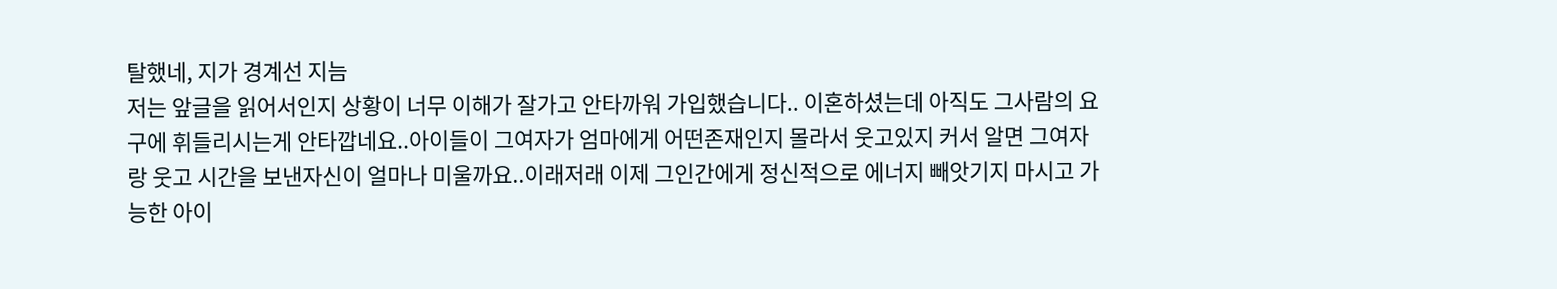탈했네, 지가 경계선 지늠
저는 앞글을 읽어서인지 상황이 너무 이해가 잘가고 안타까워 가입했습니다.. 이혼하셨는데 아직도 그사람의 요구에 휘들리시는게 안타깝네요..아이들이 그여자가 엄마에게 어떤존재인지 몰라서 웃고있지 커서 알면 그여자랑 웃고 시간을 보낸자신이 얼마나 미울까요..이래저래 이제 그인간에게 정신적으로 에너지 빼앗기지 마시고 가능한 아이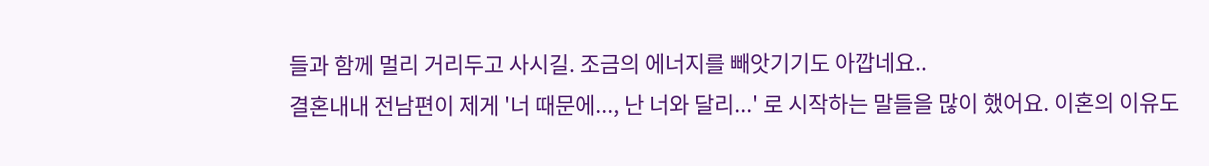들과 함께 멀리 거리두고 사시길. 조금의 에너지를 빼앗기기도 아깝네요..
결혼내내 전남편이 제게 '너 때문에..., 난 너와 달리...' 로 시작하는 말들을 많이 했어요. 이혼의 이유도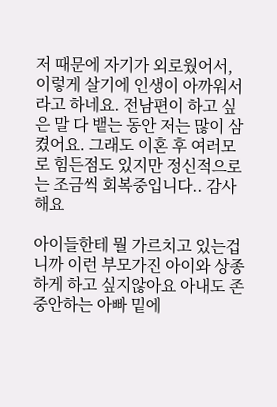저 때문에 자기가 외로웠어서, 이렇게 살기에 인생이 아까워서라고 하네요. 전남편이 하고 싶은 말 다 뱉는 동안 저는 많이 삼켰어요. 그래도 이혼 후 여러모로 힘든점도 있지만 정신적으로는 조금씩 회복중입니다.. 감사해요

아이들한테 뭘 가르치고 있는겁니까 이런 부모가진 아이와 상종하게 하고 싶지않아요 아내도 존중안하는 아빠 밑에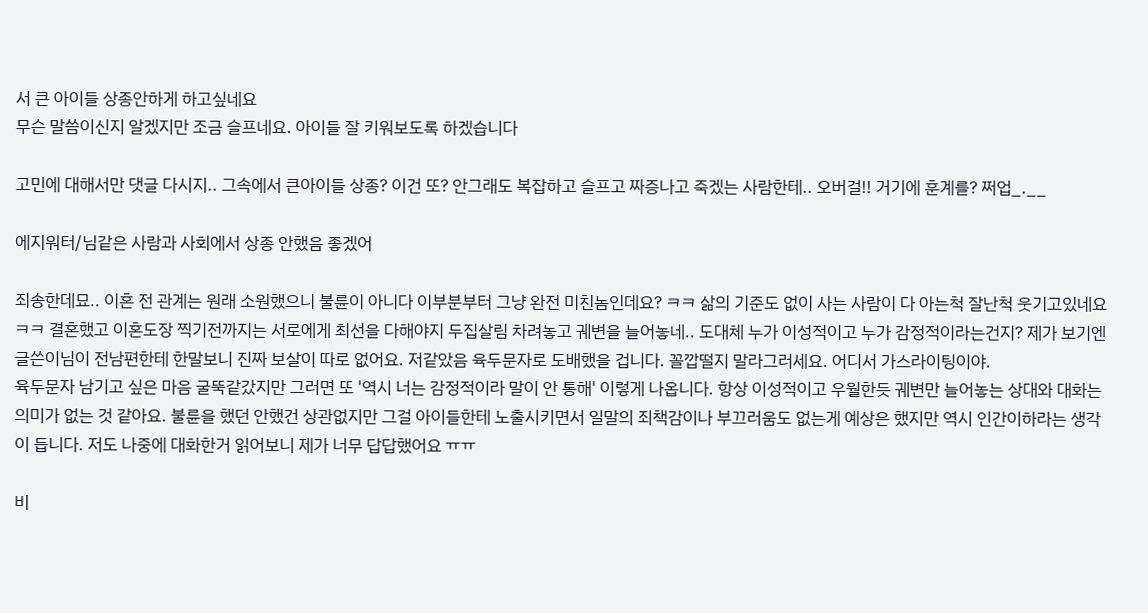서 큰 아이들 상종안하게 하고싶네요
무슨 말씀이신지 알겠지만 조금 슬프네요. 아이들 잘 키워보도록 하겠습니다

고민에 대해서만 댓글 다시지.. 그속에서 큰아이들 상종? 이건 또? 안그래도 복잡하고 슬프고 짜증나고 죽겠는 사람한테.. 오버걸!! 거기에 훈계를? 쩌업_.__

에지워터/님같은 사람과 사회에서 상종 안했음 좋겠어

죄송한데묘.. 이혼 전 관계는 원래 소원했으니 불륜이 아니다 이부분부터 그냥 완전 미친놈인데요? ㅋㅋ 삶의 기준도 없이 사는 사람이 다 아는척 잘난척 웃기고있네요 ㅋㅋ 결혼했고 이혼도장 찍기전까지는 서로에게 최선을 다해야지 두집살림 차려놓고 궤변을 늘어놓네.. 도대체 누가 이성적이고 누가 감정적이라는건지? 제가 보기엔 글쓴이님이 전남편한테 한말보니 진짜 보살이 따로 없어요. 저같았음 육두문자로 도배했을 겁니다. 꼴깝떨지 말라그러세요. 어디서 가스라이팅이야.
육두문자 남기고 싶은 마음 굴뚝같갔지만 그러면 또 '역시 너는 감정적이라 말이 안 통해' 이렇게 나옵니다. 항상 이성적이고 우월한듯 궤변만 늘어놓는 상대와 대화는 의미가 없는 것 같아요. 불륜을 했던 안했건 상관없지만 그걸 아이들한테 노출시키면서 일말의 죄책감이나 부끄러움도 없는게 예상은 했지만 역시 인간이하라는 생각이 듭니다. 저도 나중에 대화한거 읽어보니 제가 너무 답답했어요 ㅠㅠ

비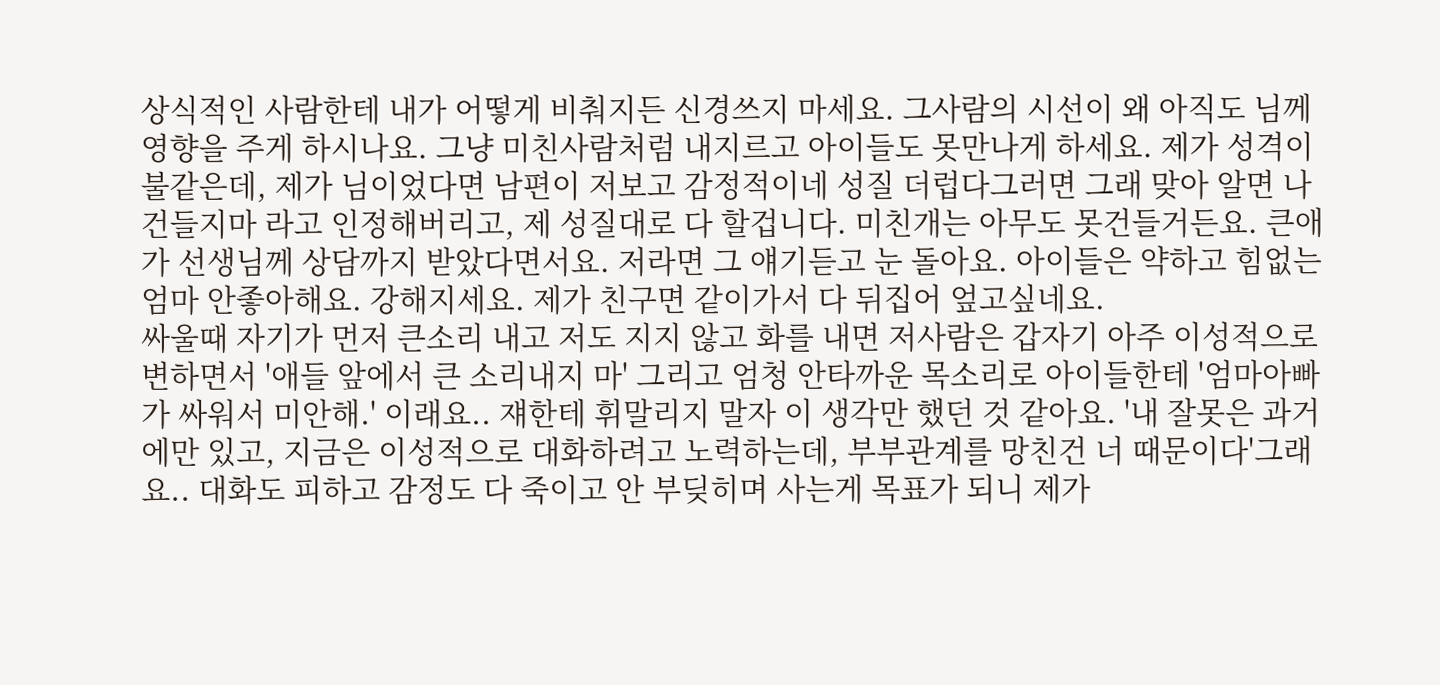상식적인 사람한테 내가 어떻게 비춰지든 신경쓰지 마세요. 그사람의 시선이 왜 아직도 님께 영향을 주게 하시나요. 그냥 미친사람처럼 내지르고 아이들도 못만나게 하세요. 제가 성격이 불같은데, 제가 님이었다면 남편이 저보고 감정적이네 성질 더럽다그러면 그래 맞아 알면 나 건들지마 라고 인정해버리고, 제 성질대로 다 할겁니다. 미친개는 아무도 못건들거든요. 큰애가 선생님께 상담까지 받았다면서요. 저라면 그 얘기듣고 눈 돌아요. 아이들은 약하고 힘없는 엄마 안좋아해요. 강해지세요. 제가 친구면 같이가서 다 뒤집어 엎고싶네요.
싸울때 자기가 먼저 큰소리 내고 저도 지지 않고 화를 내면 저사람은 갑자기 아주 이성적으로 변하면서 '애들 앞에서 큰 소리내지 마' 그리고 엄청 안타까운 목소리로 아이들한테 '엄마아빠가 싸워서 미안해.' 이래요.. 쟤한테 휘말리지 말자 이 생각만 했던 것 같아요. '내 잘못은 과거에만 있고, 지금은 이성적으로 대화하려고 노력하는데, 부부관계를 망친건 너 때문이다'그래요.. 대화도 피하고 감정도 다 죽이고 안 부딪히며 사는게 목표가 되니 제가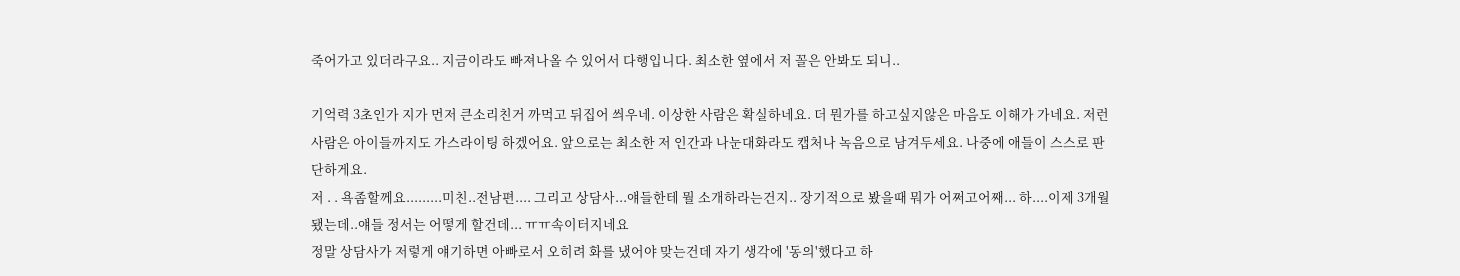죽어가고 있더라구요.. 지금이라도 빠져나올 수 있어서 다행입니다. 최소한 옆에서 저 꼴은 안봐도 되니..

기억력 3초인가 지가 먼저 큰소리친거 까먹고 뒤집어 씌우네. 이상한 사람은 확실하네요. 더 뭔가를 하고싶지않은 마음도 이해가 가네요. 저런사람은 아이들까지도 가스라이팅 하겠어요. 앞으로는 최소한 저 인간과 나눈대화라도 캡처나 녹음으로 남겨두세요. 나중에 애들이 스스로 판단하게요.
저 . . 욕좀할께요.........미친..전남편.... 그리고 상담사...얘들한테 뭘 소개하라는건지.. 장기적으로 봤을때 뭐가 어쩌고어째... 하....이제 3개월됐는데..얘들 정서는 어떻게 할건데... ㅠㅠ속이터지네요
정말 상담사가 저렇게 얘기하면 아빠로서 오히려 화를 냈어야 맞는건데 자기 생각에 '동의'했다고 하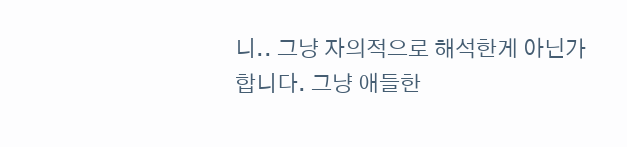니.. 그냥 자의적으로 해석한게 아닌가 합니다. 그냥 애들한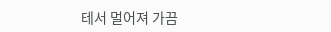테서 멀어져 가끔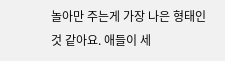놀아만 주는게 가장 나은 형태인 것 같아요. 애들이 세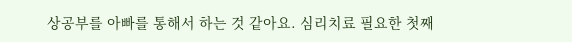상공부를 아빠를 통해서 하는 것 같아요. 심리치료 필요한 첫째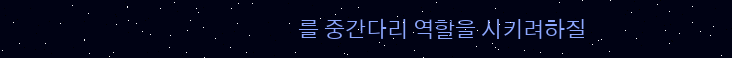를 중간다리 역할을 시키려하질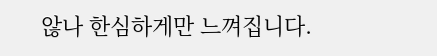않나 한심하게만 느껴집니다.